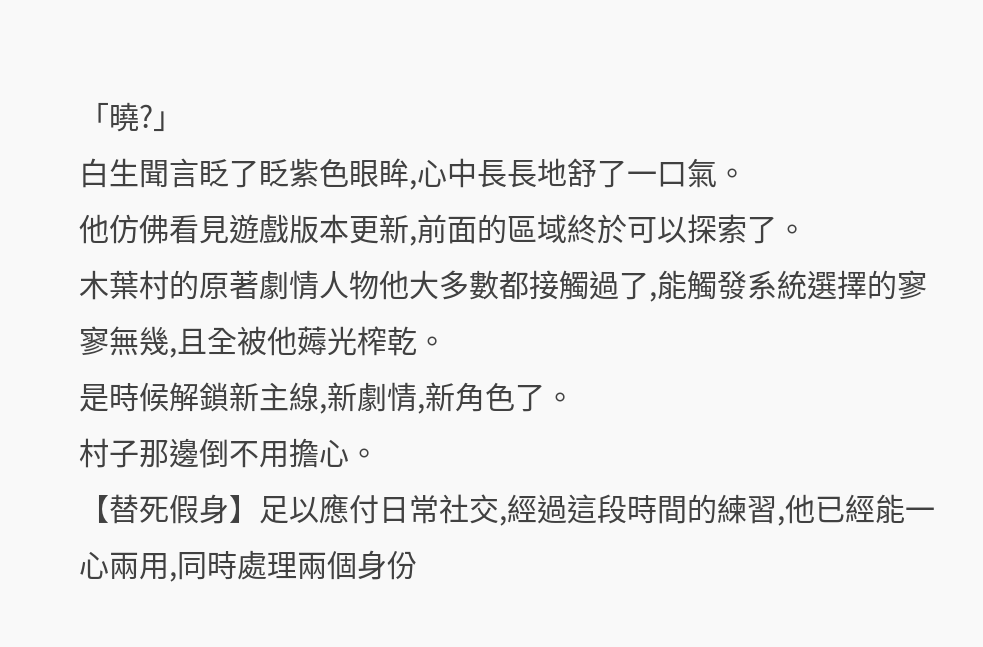「曉?」
白生聞言眨了眨紫色眼眸,心中長長地舒了一口氣。
他仿佛看見遊戲版本更新,前面的區域終於可以探索了。
木葉村的原著劇情人物他大多數都接觸過了,能觸發系統選擇的寥寥無幾,且全被他薅光榨乾。
是時候解鎖新主線,新劇情,新角色了。
村子那邊倒不用擔心。
【替死假身】足以應付日常社交,經過這段時間的練習,他已經能一心兩用,同時處理兩個身份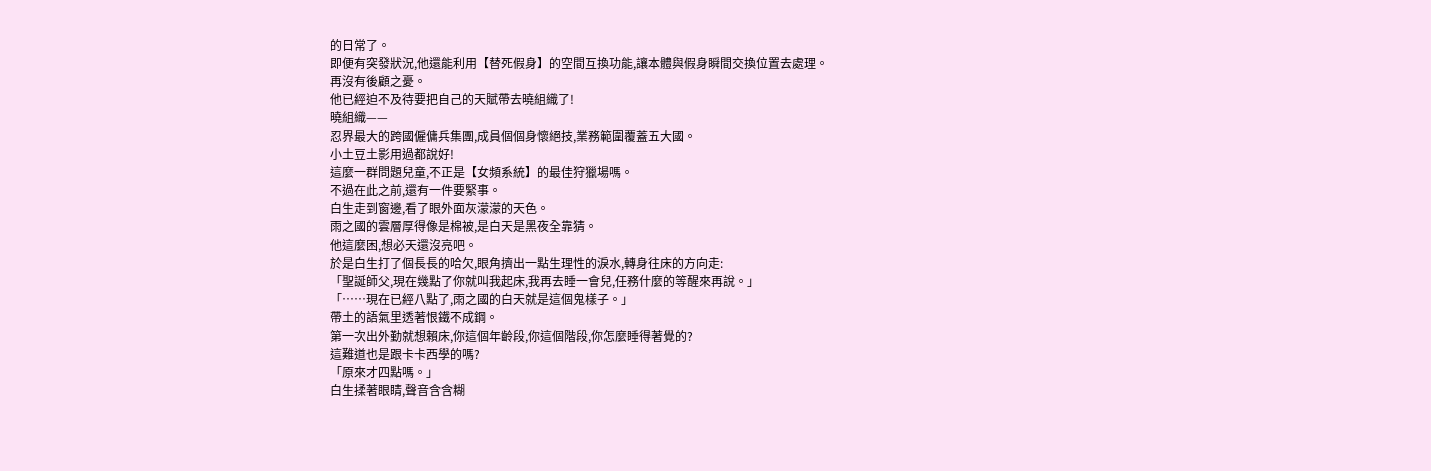的日常了。
即便有突發狀況,他還能利用【替死假身】的空間互換功能,讓本體與假身瞬間交換位置去處理。
再沒有後顧之憂。
他已經迫不及待要把自己的天賦帶去曉組織了!
曉組織——
忍界最大的跨國僱傭兵集團,成員個個身懷絕技,業務範圍覆蓋五大國。
小土豆土影用過都說好!
這麼一群問題兒童,不正是【女頻系統】的最佳狩獵場嗎。
不過在此之前,還有一件要緊事。
白生走到窗邊,看了眼外面灰濛濛的天色。
雨之國的雲層厚得像是棉被,是白天是黑夜全靠猜。
他這麼困,想必天還沒亮吧。
於是白生打了個長長的哈欠,眼角擠出一點生理性的淚水,轉身往床的方向走:
「聖誕師父,現在幾點了你就叫我起床,我再去睡一會兒,任務什麼的等醒來再說。」
「……現在已經八點了,雨之國的白天就是這個鬼樣子。」
帶土的語氣里透著恨鐵不成鋼。
第一次出外勤就想賴床,你這個年齡段,你這個階段,你怎麼睡得著覺的?
這難道也是跟卡卡西學的嗎?
「原來才四點嗎。」
白生揉著眼睛,聲音含含糊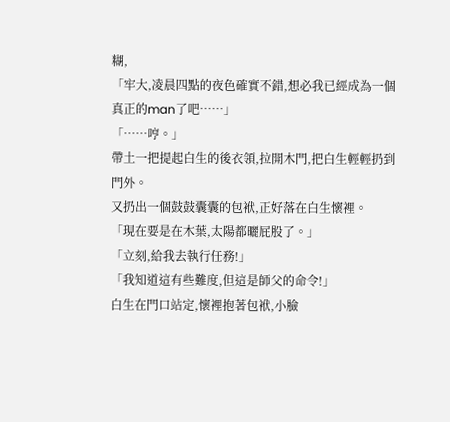糊,
「牢大,凌晨四點的夜色確實不錯,想必我已經成為一個真正的man了吧……」
「……哼。」
帶土一把提起白生的後衣領,拉開木門,把白生輕輕扔到門外。
又扔出一個鼓鼓囊囊的包袱,正好落在白生懷裡。
「現在要是在木葉,太陽都曬屁股了。」
「立刻,給我去執行任務!」
「我知道這有些難度,但這是師父的命令!」
白生在門口站定,懷裡抱著包袱,小臉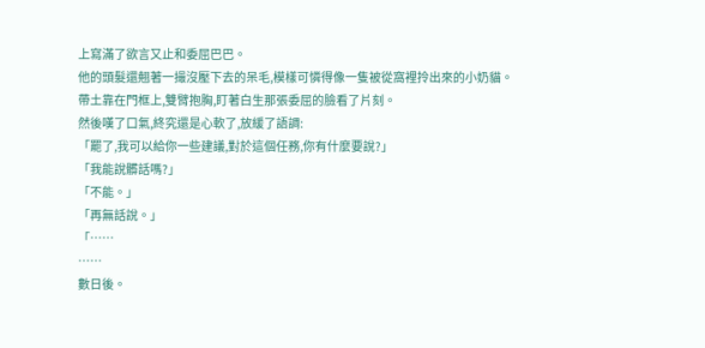上寫滿了欲言又止和委屈巴巴。
他的頭髮還翹著一撮沒壓下去的呆毛,模樣可憐得像一隻被從窩裡拎出來的小奶貓。
帶土靠在門框上,雙臂抱胸,盯著白生那張委屈的臉看了片刻。
然後嘆了口氣,終究還是心軟了,放緩了語調:
「罷了,我可以給你一些建議,對於這個任務,你有什麼要說?」
「我能說髒話嗎?」
「不能。」
「再無話說。」
「……
……
數日後。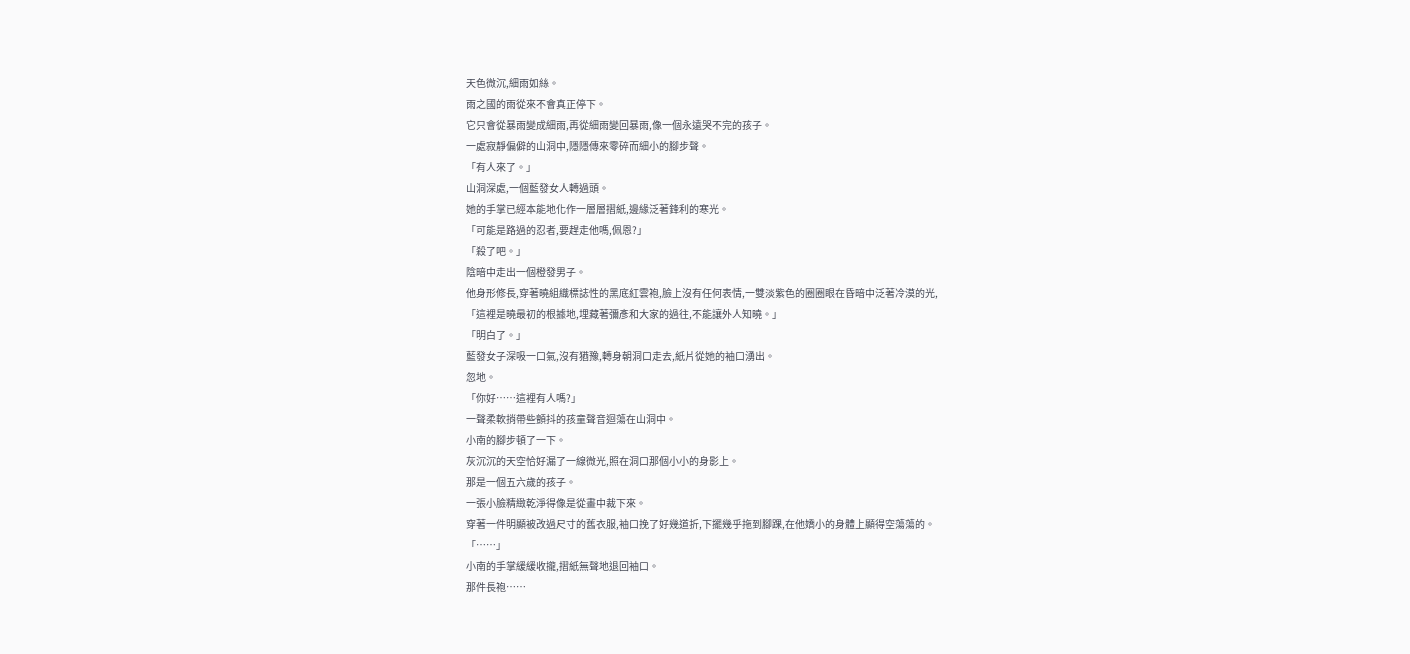天色微沉,細雨如絲。
雨之國的雨從來不會真正停下。
它只會從暴雨變成細雨,再從細雨變回暴雨,像一個永遠哭不完的孩子。
一處寂靜偏僻的山洞中,隱隱傳來零碎而細小的腳步聲。
「有人來了。」
山洞深處,一個藍發女人轉過頭。
她的手掌已經本能地化作一層層摺紙,邊緣泛著鋒利的寒光。
「可能是路過的忍者,要趕走他嗎,佩恩?」
「殺了吧。」
陰暗中走出一個橙發男子。
他身形修長,穿著曉組織標誌性的黑底紅雲袍,臉上沒有任何表情,一雙淡紫色的圈圈眼在昏暗中泛著冷漠的光,
「這裡是曉最初的根據地,埋藏著彌彥和大家的過往,不能讓外人知曉。」
「明白了。」
藍發女子深吸一口氣,沒有猶豫,轉身朝洞口走去,紙片從她的袖口湧出。
忽地。
「你好……這裡有人嗎?」
一聲柔軟捎帶些顫抖的孩童聲音迴蕩在山洞中。
小南的腳步頓了一下。
灰沉沉的天空恰好漏了一線微光,照在洞口那個小小的身影上。
那是一個五六歲的孩子。
一張小臉精緻乾淨得像是從畫中裁下來。
穿著一件明顯被改過尺寸的舊衣服,袖口挽了好幾道折,下擺幾乎拖到腳踝,在他嬌小的身體上顯得空蕩蕩的。
「……」
小南的手掌緩緩收攏,摺紙無聲地退回袖口。
那件長袍……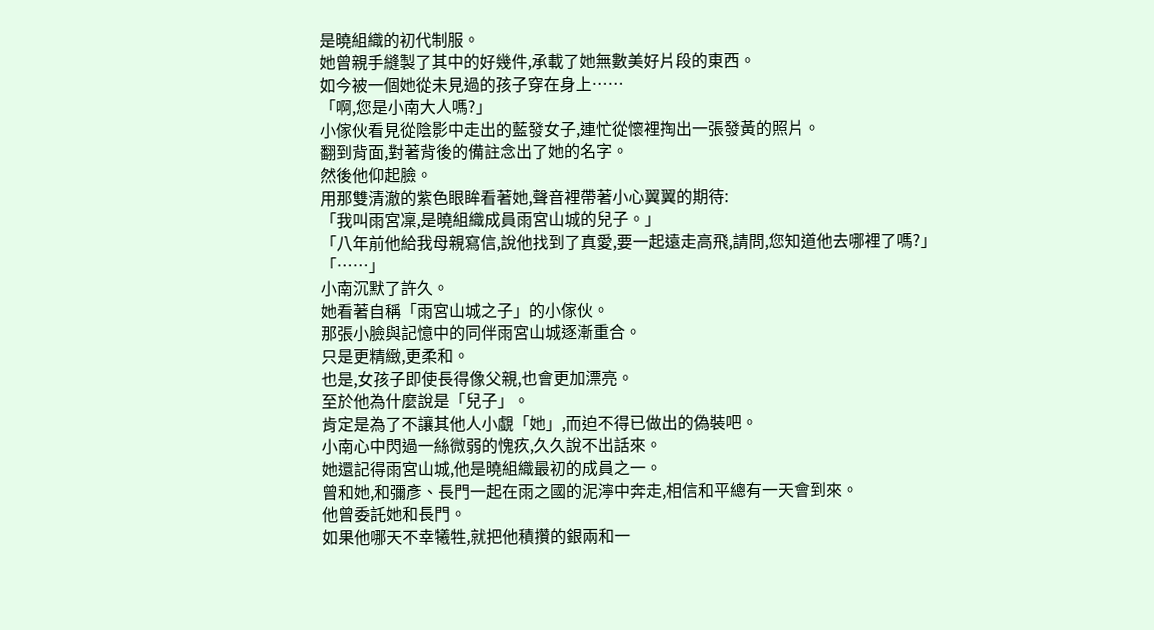是曉組織的初代制服。
她曾親手縫製了其中的好幾件,承載了她無數美好片段的東西。
如今被一個她從未見過的孩子穿在身上……
「啊,您是小南大人嗎?」
小傢伙看見從陰影中走出的藍發女子,連忙從懷裡掏出一張發黃的照片。
翻到背面,對著背後的備註念出了她的名字。
然後他仰起臉。
用那雙清澈的紫色眼眸看著她,聲音裡帶著小心翼翼的期待:
「我叫雨宮凜,是曉組織成員雨宮山城的兒子。」
「八年前他給我母親寫信,說他找到了真愛,要一起遠走高飛,請問,您知道他去哪裡了嗎?」
「……」
小南沉默了許久。
她看著自稱「雨宮山城之子」的小傢伙。
那張小臉與記憶中的同伴雨宮山城逐漸重合。
只是更精緻,更柔和。
也是,女孩子即使長得像父親,也會更加漂亮。
至於他為什麼說是「兒子」。
肯定是為了不讓其他人小覷「她」,而迫不得已做出的偽裝吧。
小南心中閃過一絲微弱的愧疚,久久說不出話來。
她還記得雨宮山城,他是曉組織最初的成員之一。
曾和她,和彌彥、長門一起在雨之國的泥濘中奔走,相信和平總有一天會到來。
他曾委託她和長門。
如果他哪天不幸犧牲,就把他積攢的銀兩和一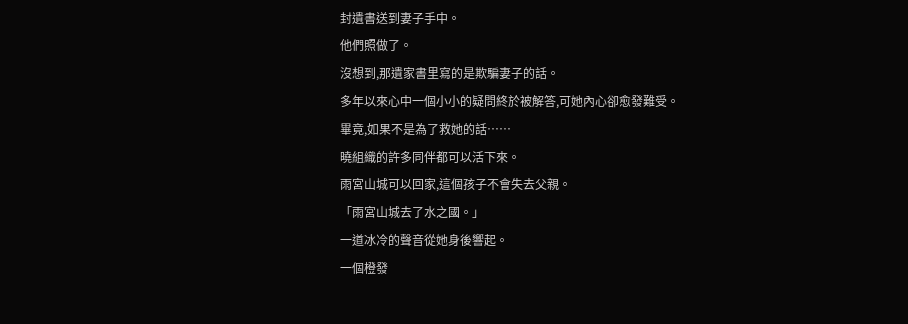封遺書送到妻子手中。
他們照做了。
沒想到,那遺家書里寫的是欺騙妻子的話。
多年以來心中一個小小的疑問終於被解答,可她內心卻愈發難受。
畢竟,如果不是為了救她的話……
曉組織的許多同伴都可以活下來。
雨宮山城可以回家,這個孩子不會失去父親。
「雨宮山城去了水之國。」
一道冰冷的聲音從她身後響起。
一個橙發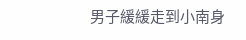男子緩緩走到小南身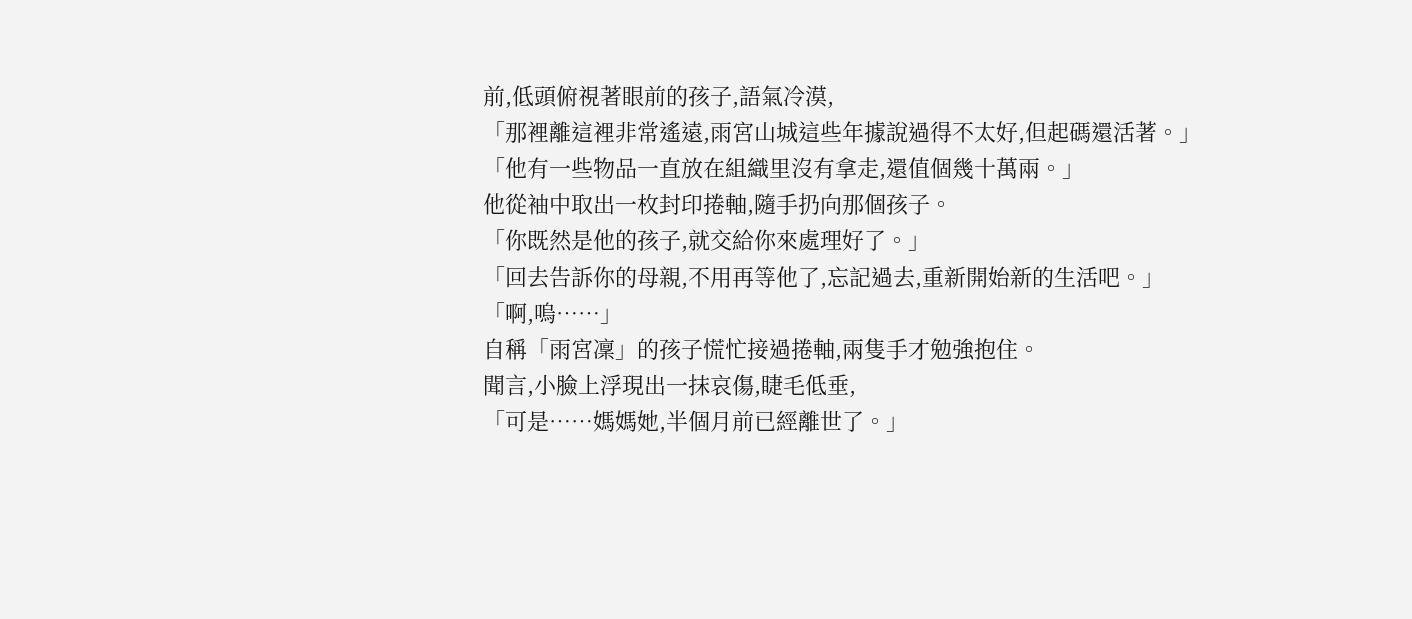前,低頭俯視著眼前的孩子,語氣冷漠,
「那裡離這裡非常遙遠,雨宮山城這些年據說過得不太好,但起碼還活著。」
「他有一些物品一直放在組織里沒有拿走,還值個幾十萬兩。」
他從袖中取出一枚封印捲軸,隨手扔向那個孩子。
「你既然是他的孩子,就交給你來處理好了。」
「回去告訴你的母親,不用再等他了,忘記過去,重新開始新的生活吧。」
「啊,嗚……」
自稱「雨宮凜」的孩子慌忙接過捲軸,兩隻手才勉強抱住。
聞言,小臉上浮現出一抹哀傷,睫毛低垂,
「可是……媽媽她,半個月前已經離世了。」